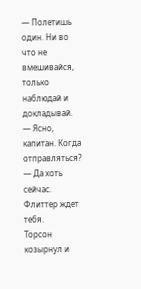— Полетишь один. Ни во что не вмешивайся, только наблюдай и докладывай.
— Ясно, капитан. Когда отправляться?
— Да хоть сейчас. Флиттер ждет тебя.
Торсон козырнул и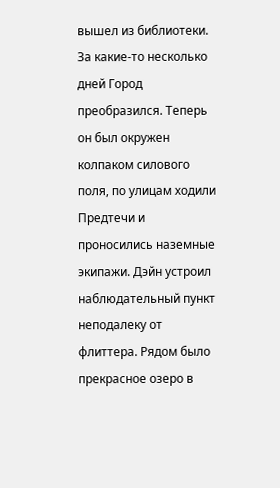вышел из библиотеки.
За какие‑то несколько дней Город преобразился. Теперь он был окружен колпаком силового поля, по улицам ходили Предтечи и проносились наземные экипажи. Дэйн устроил наблюдательный пункт неподалеку от флиттера. Рядом было прекрасное озеро в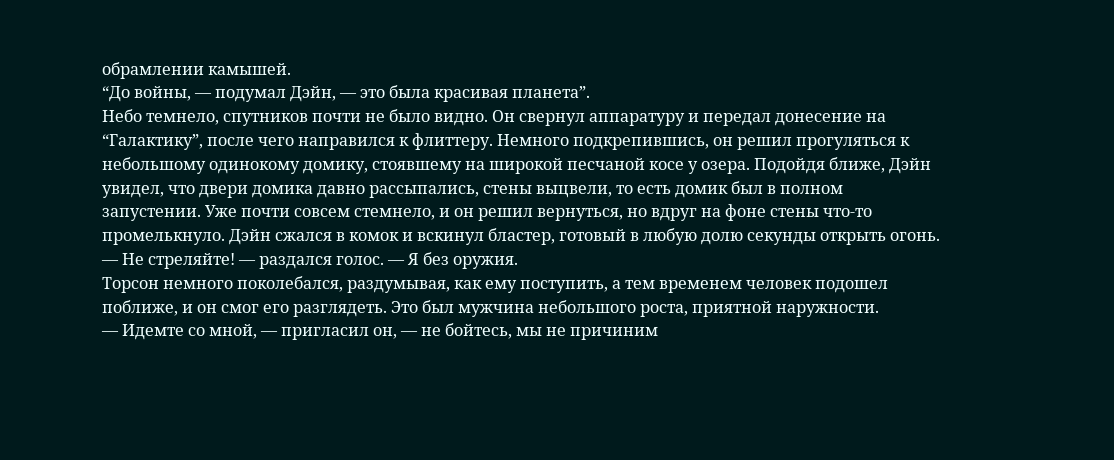обрамлении камышей.
“До войны, — подумал Дэйн, — это была красивая планета”.
Небо темнело, спутников почти не было видно. Он свернул аппаратуру и передал донесение на “Галактику”, после чего направился к флиттеру. Немного подкрепившись, он решил прогуляться к небольшому одинокому домику, стоявшему на широкой песчаной косе у озера. Подойдя ближе, Дэйн увидел, что двери домика давно рассыпались, стены выцвели, то есть домик был в полном запустении. Уже почти совсем стемнело, и он решил вернуться, но вдруг на фоне стены что‑то промелькнуло. Дэйн сжался в комок и вскинул бластер, готовый в любую долю секунды открыть огонь.
— Не стреляйте! — раздался голос. — Я без оружия.
Торсон немного поколебался, раздумывая, как ему поступить, а тем временем человек подошел поближе, и он смог его разглядеть. Это был мужчина небольшого роста, приятной наружности.
— Идемте со мной, — пригласил он, — не бойтесь, мы не причиним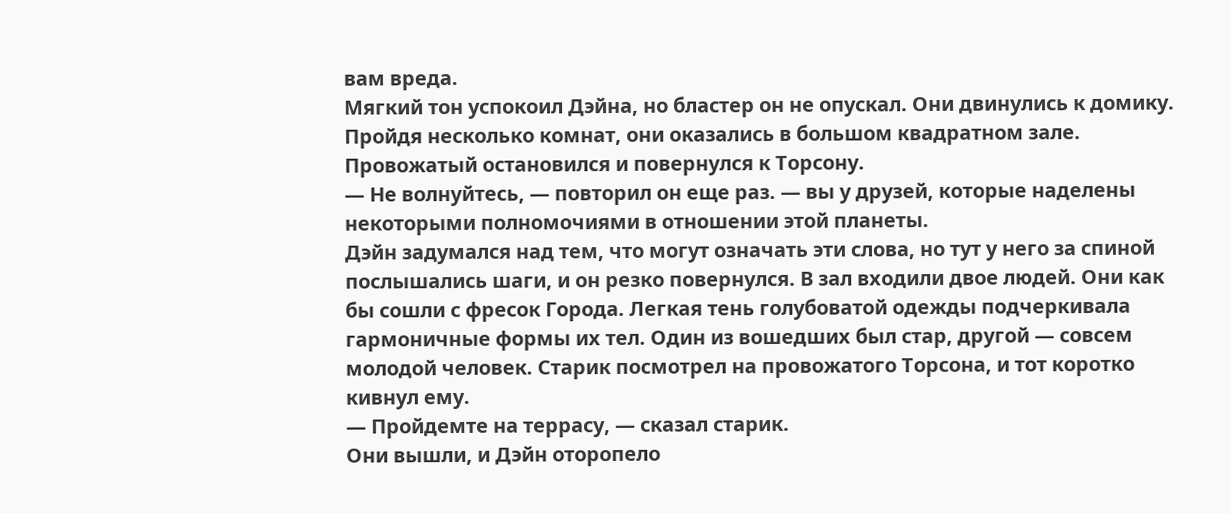вам вреда.
Мягкий тон успокоил Дэйна, но бластер он не опускал. Они двинулись к домику. Пройдя несколько комнат, они оказались в большом квадратном зале. Провожатый остановился и повернулся к Торсону.
— Не волнуйтесь, — повторил он еще раз. — вы у друзей, которые наделены некоторыми полномочиями в отношении этой планеты.
Дэйн задумался над тем, что могут означать эти слова, но тут у него за спиной послышались шаги, и он резко повернулся. В зал входили двое людей. Они как бы сошли с фресок Города. Легкая тень голубоватой одежды подчеркивала гармоничные формы их тел. Один из вошедших был стар, другой — совсем молодой человек. Старик посмотрел на провожатого Торсона, и тот коротко кивнул ему.
— Пройдемте на террасу, — сказал старик.
Они вышли, и Дэйн оторопело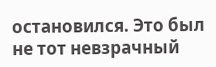остановился. Это был не тот невзрачный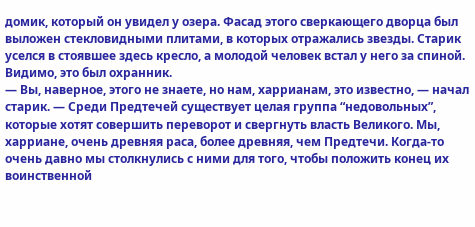домик, который он увидел у озера. Фасад этого сверкающего дворца был выложен стекловидными плитами, в которых отражались звезды. Старик уселся в стоявшее здесь кресло, а молодой человек встал у него за спиной. Видимо, это был охранник.
— Вы, наверное, этого не знаете, но нам, харрианам, это известно, — начал старик. — Среди Предтечей существует целая группа “недовольных”, которые хотят совершить переворот и свергнуть власть Великого. Мы, харриане, очень древняя раса, более древняя, чем Предтечи. Когда‑то очень давно мы столкнулись с ними для того, чтобы положить конец их воинственной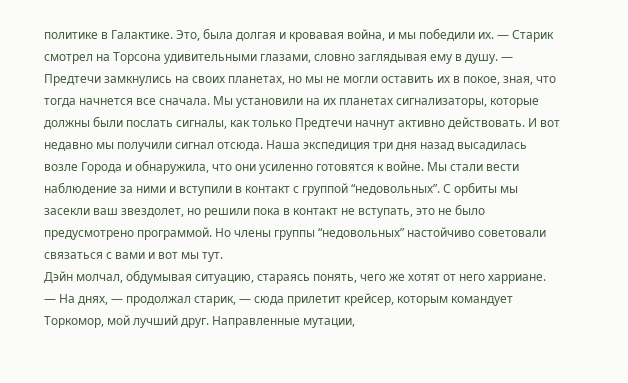политике в Галактике. Это, была долгая и кровавая война, и мы победили их. — Старик смотрел на Торсона удивительными глазами, словно заглядывая ему в душу. — Предтечи замкнулись на своих планетах, но мы не могли оставить их в покое, зная, что тогда начнется все сначала. Мы установили на их планетах сигнализаторы, которые должны были послать сигналы, как только Предтечи начнут активно действовать. И вот недавно мы получили сигнал отсюда. Наша экспедиция три дня назад высадилась возле Города и обнаружила, что они усиленно готовятся к войне. Мы стали вести наблюдение за ними и вступили в контакт с группой “недовольных”. С орбиты мы засекли ваш звездолет, но решили пока в контакт не вступать, это не было предусмотрено программой. Но члены группы “недовольных” настойчиво советовали связаться с вами и вот мы тут.
Дэйн молчал, обдумывая ситуацию, стараясь понять, чего же хотят от него харриане.
— На днях, — продолжал старик, — сюда прилетит крейсер, которым командует Торкомор, мой лучший друг. Направленные мутации,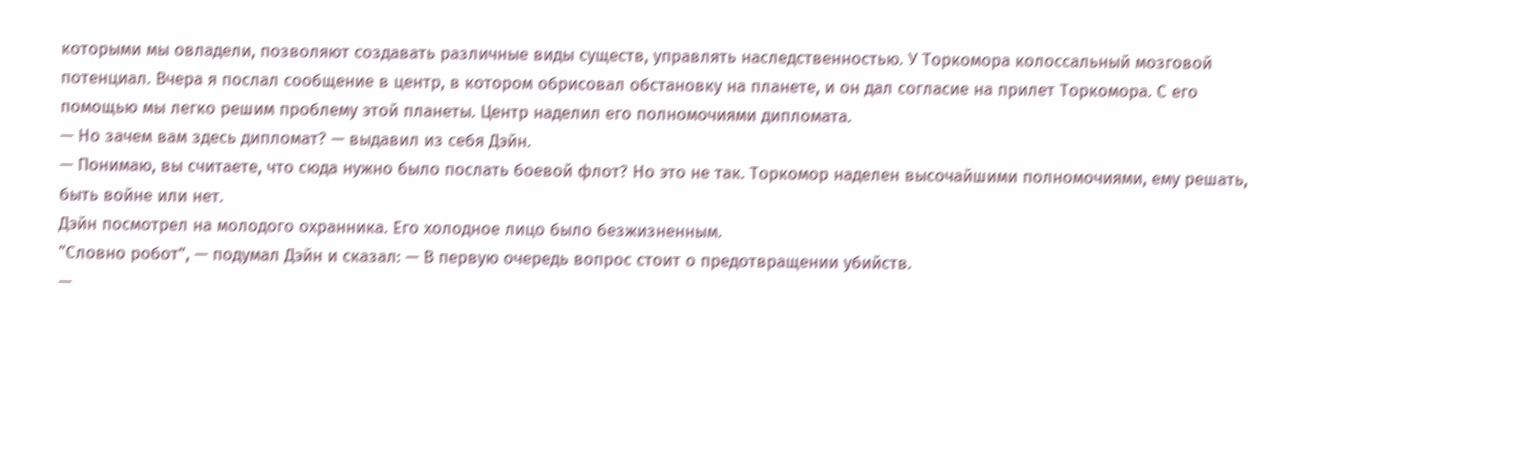которыми мы овладели, позволяют создавать различные виды существ, управлять наследственностью. У Торкомора колоссальный мозговой потенциал. Вчера я послал сообщение в центр, в котором обрисовал обстановку на планете, и он дал согласие на прилет Торкомора. С его помощью мы легко решим проблему этой планеты. Центр наделил его полномочиями дипломата.
— Но зачем вам здесь дипломат? — выдавил из себя Дэйн.
— Понимаю, вы считаете, что сюда нужно было послать боевой флот? Но это не так. Торкомор наделен высочайшими полномочиями, ему решать, быть войне или нет.
Дэйн посмотрел на молодого охранника. Его холодное лицо было безжизненным.
“Словно робот”, — подумал Дэйн и сказал: — В первую очередь вопрос стоит о предотвращении убийств.
—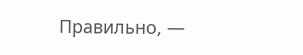Правильно, —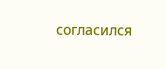согласился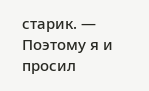старик. — Поэтому я и просил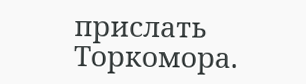прислать Торкомора.